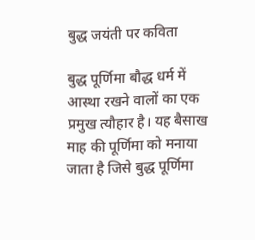बुद्ध जयंती पर कविता

बुद्ध पूर्णिमा बौद्ध धर्म में आस्था रखने वालों का एक प्रमुख त्यौहार है। यह बैसाख माह की पूर्णिमा को मनाया जाता है जिसे बुद्ध पूर्णिमा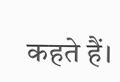कहते हैं।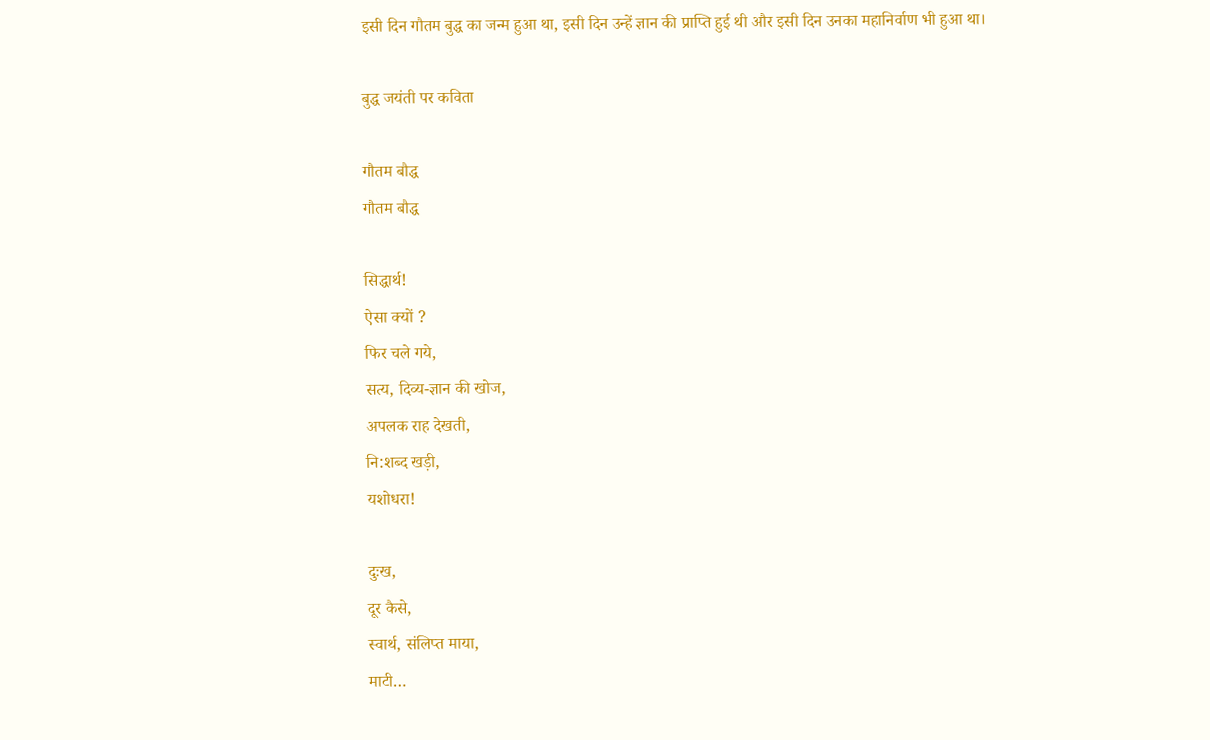इसी दिन गौतम बुद्ध का जन्म हुआ था, इसी दिन उन्हें ज्ञान की प्राप्ति हुई थी और इसी दिन उनका महानिर्वाण भी हुआ था।

बुद्ध जयंती पर कविता

गौतम बौद्ध
गौतम बौद्ध

सिद्धार्थ!
ऐसा क्यों ?
फिर चले गये,
सत्य, दिव्य-ज्ञान की खोज,
अपलक राह देखती,
नि:शब्द खड़ी,
यशोधरा!

दुःख,
दूर कैसे,
स्वार्थ, संलिप्त माया,
माटी…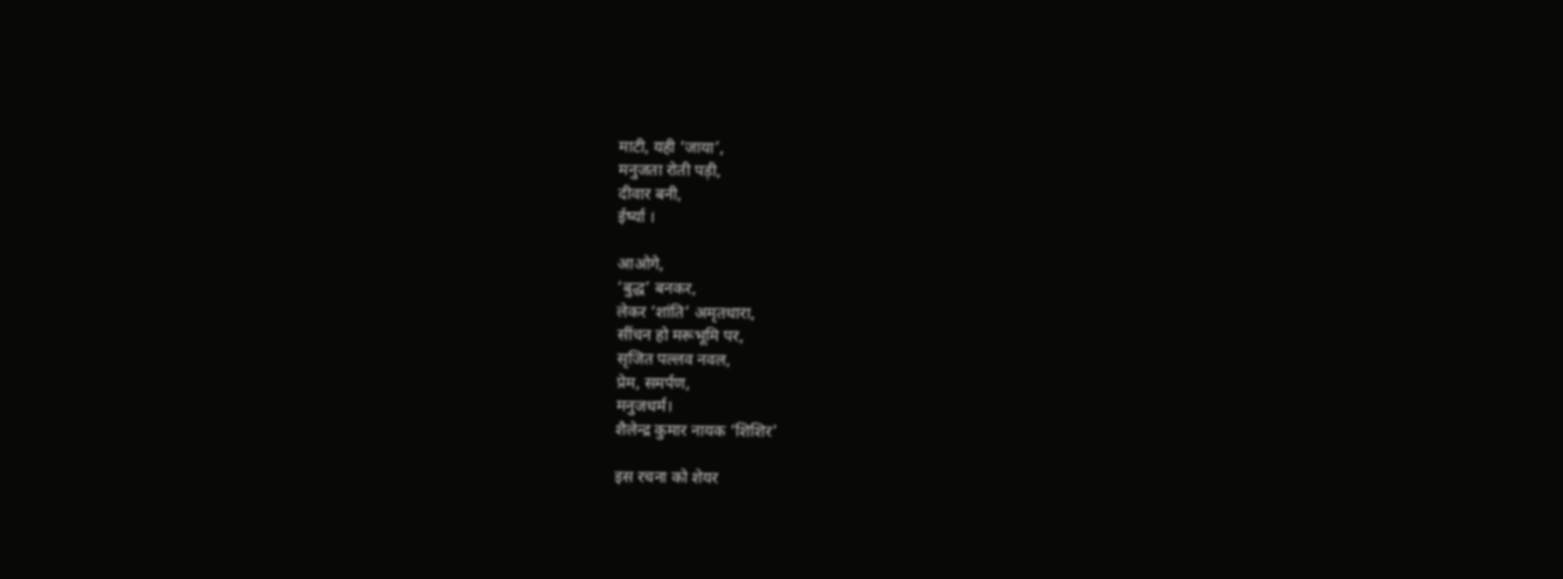माटी, यही ‘जाया’,
मनुजता रोती पड़ी,
दीवार बनी,
ईर्ष्या ।

आओगे,
‘बुद्ध’ बनकर,
लेकर ‘शांति’ अमृतधारा,
सींचन हो मरूभूमि पर,
सृजित पल्लव नवल,
प्रेम, समर्पण,
मनुजधर्म।
शैलेन्द्र कुमार नायक ‘शिशिर’

इस रचना को शेयर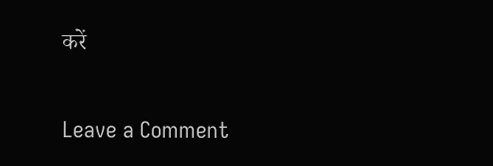करें

Leave a Comment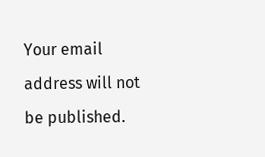Your email address will not be published.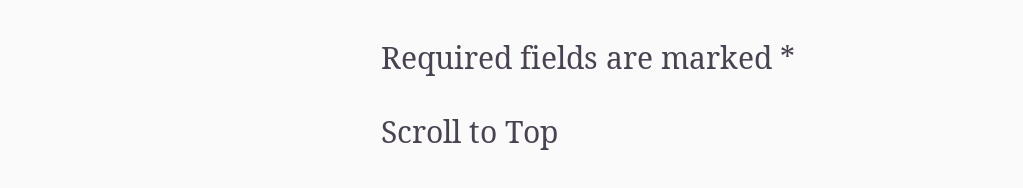Required fields are marked *

Scroll to Top